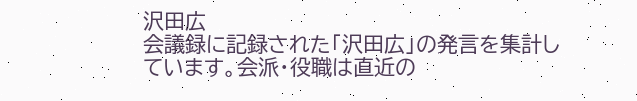沢田広
会議録に記録された「沢田広」の発言を集計しています。会派・役職は直近の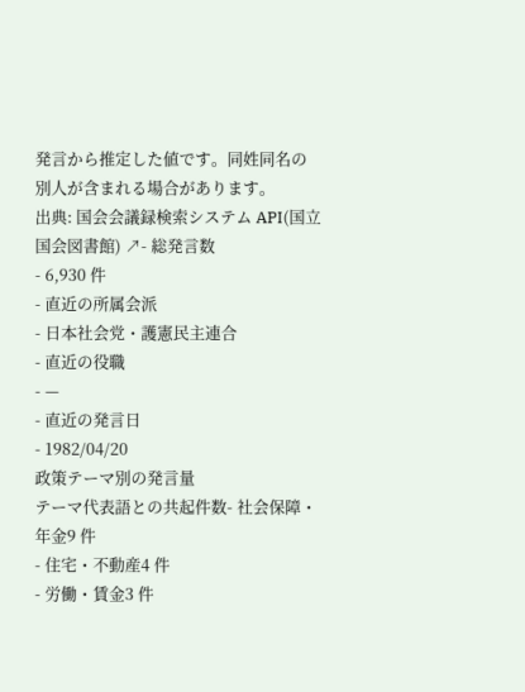発言から推定した値です。同姓同名の別人が含まれる場合があります。
出典: 国会会議録検索システム API(国立国会図書館) ↗- 総発言数
- 6,930 件
- 直近の所属会派
- 日本社会党・護憲民主連合
- 直近の役職
- —
- 直近の発言日
- 1982/04/20
政策テーマ別の発言量
テーマ代表語との共起件数- 社会保障・年金9 件
- 住宅・不動産4 件
- 労働・賃金3 件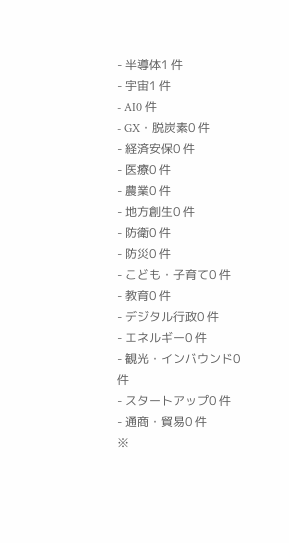- 半導体1 件
- 宇宙1 件
- AI0 件
- GX・脱炭素0 件
- 経済安保0 件
- 医療0 件
- 農業0 件
- 地方創生0 件
- 防衛0 件
- 防災0 件
- こども・子育て0 件
- 教育0 件
- デジタル行政0 件
- エネルギー0 件
- 観光・インバウンド0 件
- スタートアップ0 件
- 通商・貿易0 件
※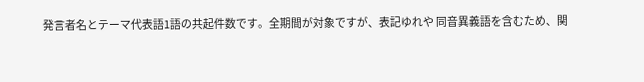発言者名とテーマ代表語1語の共起件数です。全期間が対象ですが、表記ゆれや 同音異義語を含むため、関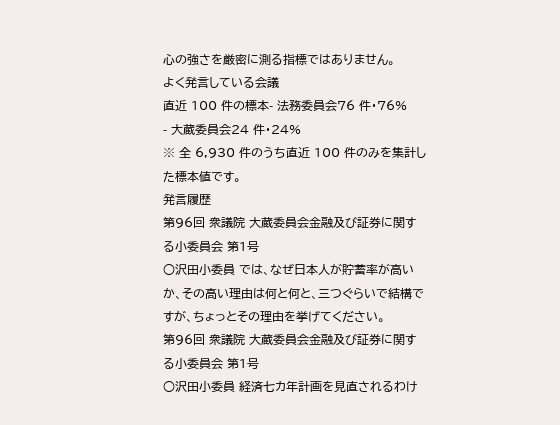心の強さを厳密に測る指標ではありません。
よく発言している会議
直近 100 件の標本- 法務委員会76 件・76%
- 大蔵委員会24 件・24%
※ 全 6,930 件のうち直近 100 件のみを集計した標本値です。
発言履歴
第96回 衆議院 大蔵委員会金融及び証券に関する小委員会 第1号
○沢田小委員 では、なぜ日本人が貯蓄率が高いか、その高い理由は何と何と、三つぐらいで結構ですが、ちょっとその理由を挙げてください。
第96回 衆議院 大蔵委員会金融及び証券に関する小委員会 第1号
○沢田小委員 経済七カ年計画を見直されるわけ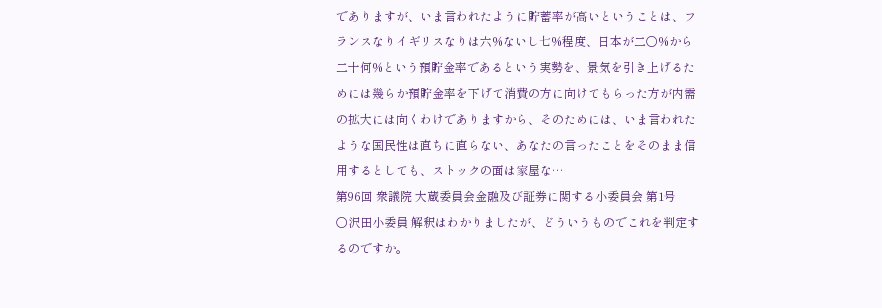でありますが、いま言われたように貯蓄率が高いということは、フランスなりイギリスなりは六%ないし七%程度、日本が二〇%から二十何%という預貯金率であるという実勢を、景気を引き上げるためには幾らか預貯金率を下げて消費の方に向けてもらった方が内需の拡大には向くわけでありますから、そのためには、いま言われたような国民性は直ちに直らない、あなたの言ったことをそのまま信用するとしても、ストックの面は家屋な…
第96回 衆議院 大蔵委員会金融及び証券に関する小委員会 第1号
○沢田小委員 解釈はわかりましたが、どういうものでこれを判定するのですか。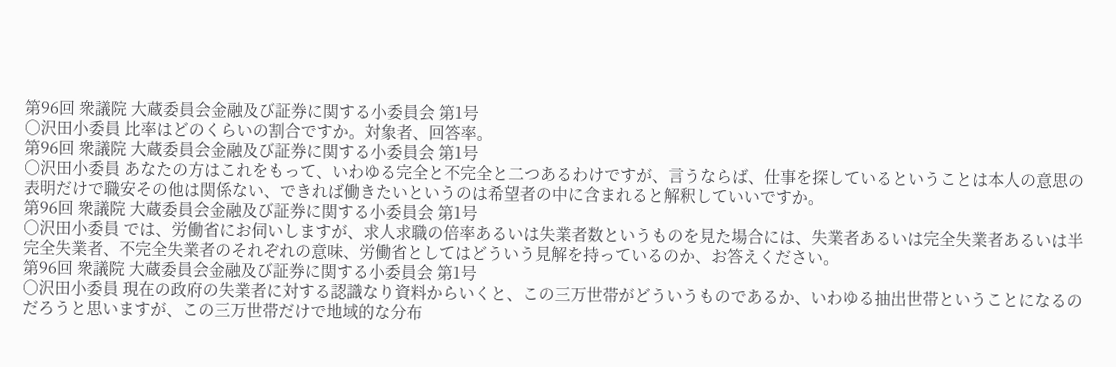第96回 衆議院 大蔵委員会金融及び証券に関する小委員会 第1号
○沢田小委員 比率はどのくらいの割合ですか。対象者、回答率。
第96回 衆議院 大蔵委員会金融及び証券に関する小委員会 第1号
○沢田小委員 あなたの方はこれをもって、いわゆる完全と不完全と二つあるわけですが、言うならば、仕事を探しているということは本人の意思の表明だけで職安その他は関係ない、できれば働きたいというのは希望者の中に含まれると解釈していいですか。
第96回 衆議院 大蔵委員会金融及び証券に関する小委員会 第1号
○沢田小委員 では、労働省にお伺いしますが、求人求職の倍率あるいは失業者数というものを見た場合には、失業者あるいは完全失業者あるいは半完全失業者、不完全失業者のそれぞれの意味、労働省としてはどういう見解を持っているのか、お答えください。
第96回 衆議院 大蔵委員会金融及び証券に関する小委員会 第1号
○沢田小委員 現在の政府の失業者に対する認識なり資料からいくと、この三万世帯がどういうものであるか、いわゆる抽出世帯ということになるのだろうと思いますが、この三万世帯だけで地域的な分布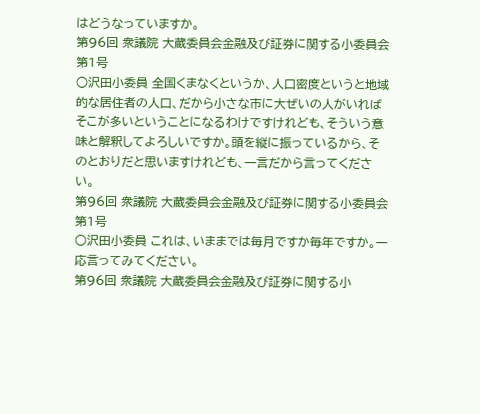はどうなっていますか。
第96回 衆議院 大蔵委員会金融及び証券に関する小委員会 第1号
○沢田小委員 全国くまなくというか、人口密度というと地域的な居住者の人口、だから小さな市に大ぜいの人がいればそこが多いということになるわけですけれども、そういう意味と解釈してよろしいですか。頭を縦に振っているから、そのとおりだと思いますけれども、一言だから言ってください。
第96回 衆議院 大蔵委員会金融及び証券に関する小委員会 第1号
○沢田小委員 これは、いままでは毎月ですか毎年ですか。一応言ってみてください。
第96回 衆議院 大蔵委員会金融及び証券に関する小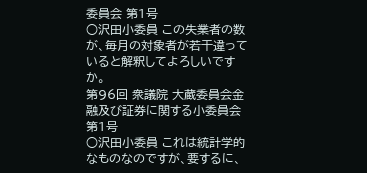委員会 第1号
○沢田小委員 この失業者の数が、毎月の対象者が若干違っていると解釈してよろしいですか。
第96回 衆議院 大蔵委員会金融及び証券に関する小委員会 第1号
○沢田小委員 これは統計学的なものなのですが、要するに、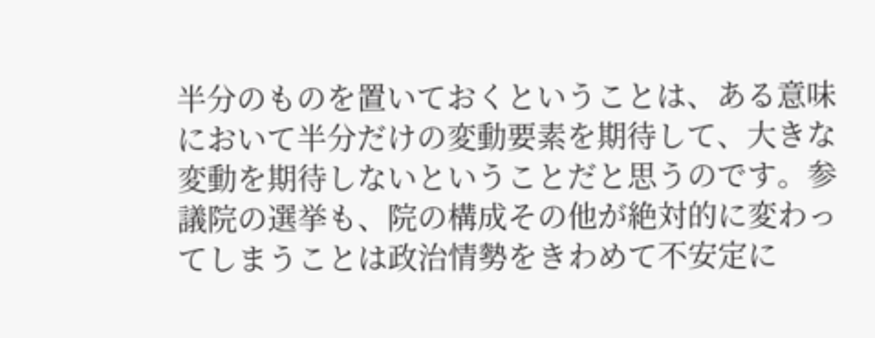半分のものを置いておくということは、ある意味において半分だけの変動要素を期待して、大きな変動を期待しないということだと思うのです。参議院の選挙も、院の構成その他が絶対的に変わってしまうことは政治情勢をきわめて不安定に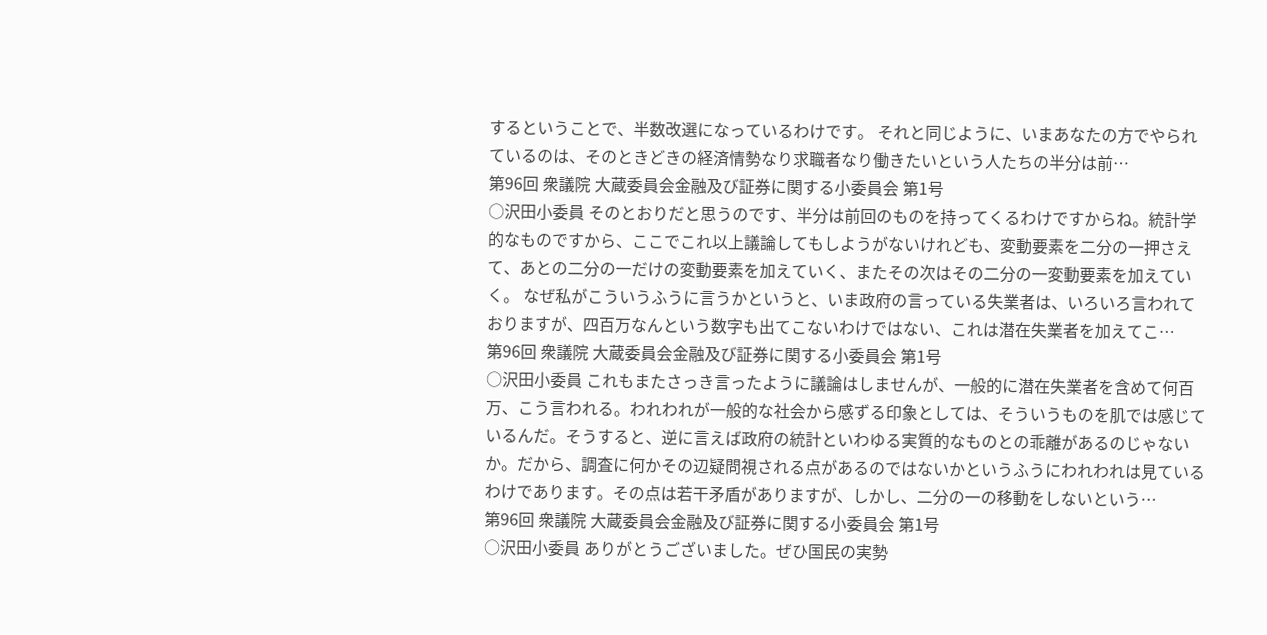するということで、半数改選になっているわけです。 それと同じように、いまあなたの方でやられているのは、そのときどきの経済情勢なり求職者なり働きたいという人たちの半分は前…
第96回 衆議院 大蔵委員会金融及び証券に関する小委員会 第1号
○沢田小委員 そのとおりだと思うのです、半分は前回のものを持ってくるわけですからね。統計学的なものですから、ここでこれ以上議論してもしようがないけれども、変動要素を二分の一押さえて、あとの二分の一だけの変動要素を加えていく、またその次はその二分の一変動要素を加えていく。 なぜ私がこういうふうに言うかというと、いま政府の言っている失業者は、いろいろ言われておりますが、四百万なんという数字も出てこないわけではない、これは潜在失業者を加えてこ…
第96回 衆議院 大蔵委員会金融及び証券に関する小委員会 第1号
○沢田小委員 これもまたさっき言ったように議論はしませんが、一般的に潜在失業者を含めて何百万、こう言われる。われわれが一般的な社会から感ずる印象としては、そういうものを肌では感じているんだ。そうすると、逆に言えば政府の統計といわゆる実質的なものとの乖離があるのじゃないか。だから、調査に何かその辺疑問視される点があるのではないかというふうにわれわれは見ているわけであります。その点は若干矛盾がありますが、しかし、二分の一の移動をしないという…
第96回 衆議院 大蔵委員会金融及び証券に関する小委員会 第1号
○沢田小委員 ありがとうございました。ぜひ国民の実勢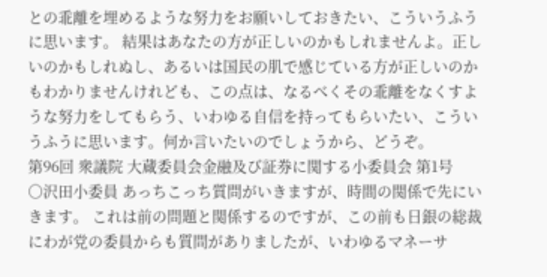との乖離を埋めるような努力をお願いしておきたい、こういうふうに思います。 結果はあなたの方が正しいのかもしれませんよ。正しいのかもしれぬし、あるいは国民の肌で感じている方が正しいのかもわかりませんけれども、この点は、なるべくその乖離をなくすような努力をしてもらう、いわゆる自信を持ってもらいたい、こういうふうに思います。何か言いたいのでしょうから、どうぞ。
第96回 衆議院 大蔵委員会金融及び証券に関する小委員会 第1号
○沢田小委員 あっちこっち質問がいきますが、時間の関係で先にいきます。 これは前の問題と関係するのですが、この前も日銀の総裁にわが党の委員からも質問がありましたが、いわゆるマネーサ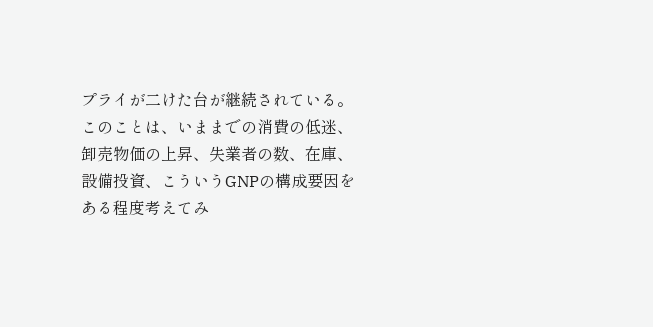プライが二けた台が継続されている。このことは、いままでの消費の低迷、卸売物価の上昇、失業者の数、在庫、設備投資、こういうGNPの構成要因をある程度考えてみ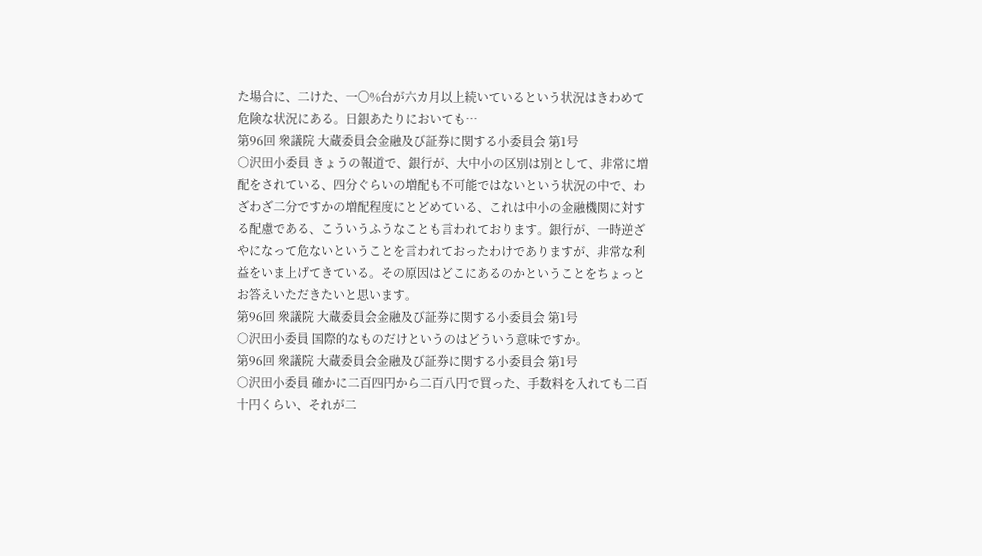た場合に、二けた、一〇%台が六カ月以上続いているという状況はきわめて危険な状況にある。日銀あたりにおいても…
第96回 衆議院 大蔵委員会金融及び証券に関する小委員会 第1号
○沢田小委員 きょうの報道で、銀行が、大中小の区別は別として、非常に増配をされている、四分ぐらいの増配も不可能ではないという状況の中で、わざわざ二分ですかの増配程度にとどめている、これは中小の金融機関に対する配慮である、こういうふうなことも言われております。銀行が、一時逆ざやになって危ないということを言われておったわけでありますが、非常な利益をいま上げてきている。その原因はどこにあるのかということをちょっとお答えいただきたいと思います。
第96回 衆議院 大蔵委員会金融及び証券に関する小委員会 第1号
○沢田小委員 国際的なものだけというのはどういう意味ですか。
第96回 衆議院 大蔵委員会金融及び証券に関する小委員会 第1号
○沢田小委員 確かに二百四円から二百八円で買った、手数料を入れても二百十円くらい、それが二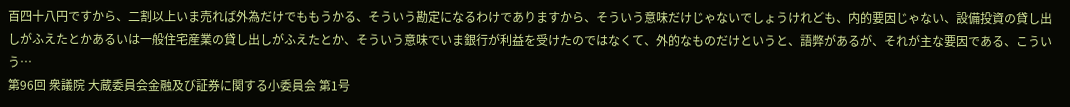百四十八円ですから、二割以上いま売れば外為だけでももうかる、そういう勘定になるわけでありますから、そういう意味だけじゃないでしょうけれども、内的要因じゃない、設備投資の貸し出しがふえたとかあるいは一般住宅産業の貸し出しがふえたとか、そういう意味でいま銀行が利益を受けたのではなくて、外的なものだけというと、語弊があるが、それが主な要因である、こういう…
第96回 衆議院 大蔵委員会金融及び証券に関する小委員会 第1号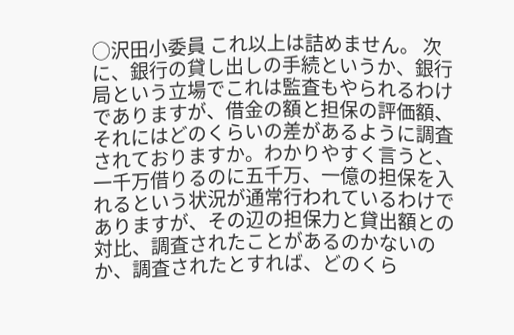○沢田小委員 これ以上は詰めません。 次に、銀行の貸し出しの手続というか、銀行局という立場でこれは監査もやられるわけでありますが、借金の額と担保の評価額、それにはどのくらいの差があるように調査されておりますか。わかりやすく言うと、一千万借りるのに五千万、一億の担保を入れるという状況が通常行われているわけでありますが、その辺の担保力と貸出額との対比、調査されたことがあるのかないのか、調査されたとすれば、どのくら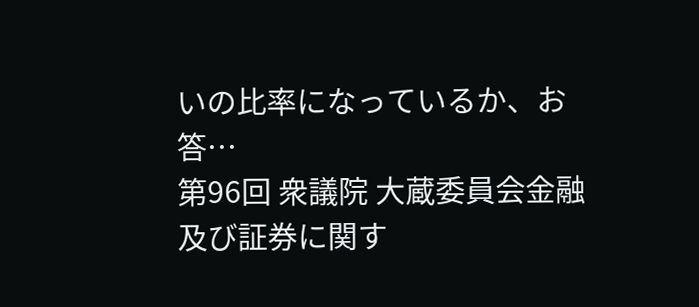いの比率になっているか、お答…
第96回 衆議院 大蔵委員会金融及び証券に関す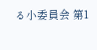る小委員会 第1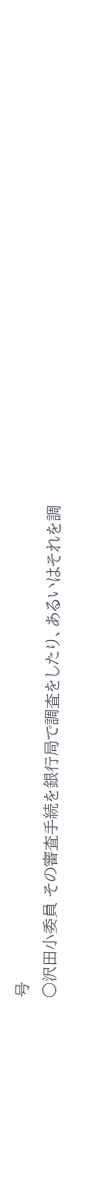号
○沢田小委員 その審査手続を銀行局で調査をしたり、あるいはそれを調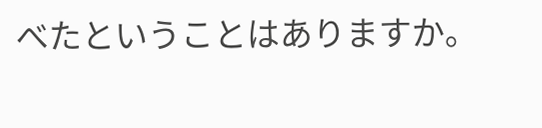べたということはありますか。